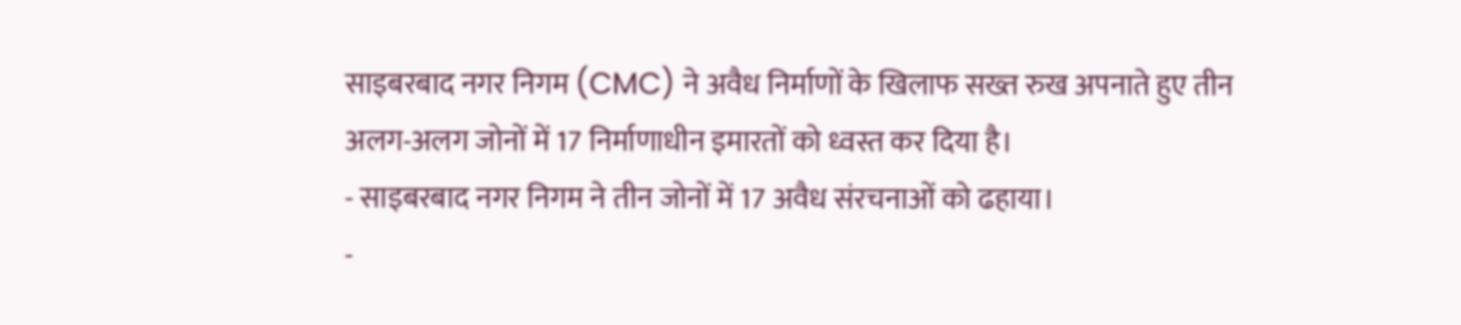साइबरबाद नगर निगम (CMC) ने अवैध निर्माणों के खिलाफ सख्त रुख अपनाते हुए तीन अलग-अलग जोनों में 17 निर्माणाधीन इमारतों को ध्वस्त कर दिया है।
- साइबरबाद नगर निगम ने तीन जोनों में 17 अवैध संरचनाओं को ढहाया।
-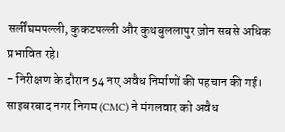सर्लींघमपल्ली, कुकटपल्ली और कुथबुललापुर ज़ोन सबसे अधिक प्रभावित रहे।
- निरीक्षण के दौरान 54 नए अवैध निर्माणों की पहचान की गई।
साइबरबाद नगर निगम (CMC) ने मंगलवार को अवैध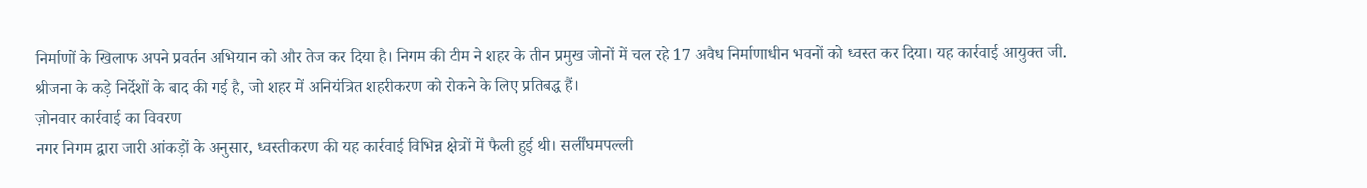निर्माणों के खिलाफ अपने प्रवर्तन अभियान को और तेज कर दिया है। निगम की टीम ने शहर के तीन प्रमुख जोनों में चल रहे 17 अवैध निर्माणाधीन भवनों को ध्वस्त कर दिया। यह कार्रवाई आयुक्त जी. श्रीजना के कड़े निर्देशों के बाद की गई है, जो शहर में अनियंत्रित शहरीकरण को रोकने के लिए प्रतिबद्ध हैं।
ज़ोनवार कार्रवाई का विवरण
नगर निगम द्वारा जारी आंकड़ों के अनुसार, ध्वस्तीकरण की यह कार्रवाई विभिन्न क्षेत्रों में फैली हुई थी। सर्लींघमपल्ली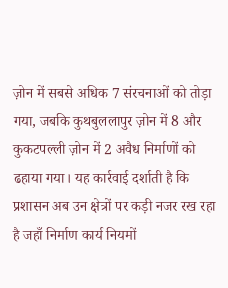ज़ोन में सबसे अधिक 7 संरचनाओं को तोड़ा गया, जबकि कुथबुललापुर ज़ोन में 8 और कुकटपल्ली ज़ोन में 2 अवैध निर्माणों को ढहाया गया। यह कार्रवाई दर्शाती है कि प्रशासन अब उन क्षेत्रों पर कड़ी नजर रख रहा है जहाँ निर्माण कार्य नियमों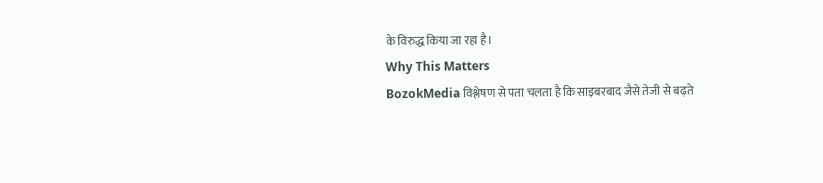के विरुद्ध किया जा रहा है।
Why This Matters
BozokMedia विश्लेषण से पता चलता है कि साइबरबाद जैसे तेजी से बढ़ते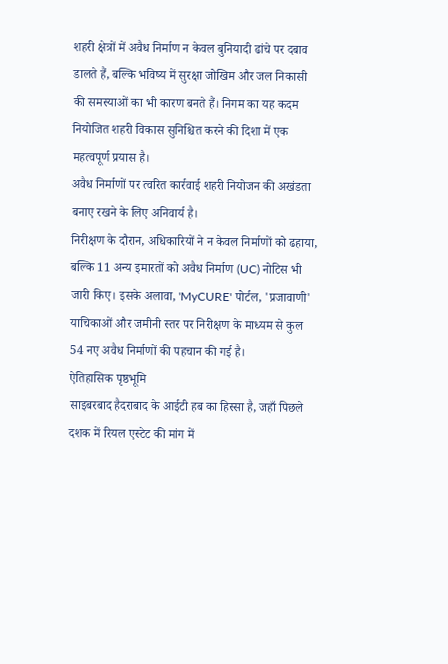शहरी क्षेत्रों में अवैध निर्माण न केवल बुनियादी ढांचे पर दबाव डालते हैं, बल्कि भविष्य में सुरक्षा जोखिम और जल निकासी की समस्याओं का भी कारण बनते हैं। निगम का यह कदम नियोजित शहरी विकास सुनिश्चित करने की दिशा में एक महत्वपूर्ण प्रयास है।
अवैध निर्माणों पर त्वरित कार्रवाई शहरी नियोजन की अखंडता बनाए रखने के लिए अनिवार्य है।
निरीक्षण के दौरान, अधिकारियों ने न केवल निर्माणों को ढहाया, बल्कि 11 अन्य इमारतों को अवैध निर्माण (UC) नोटिस भी जारी किए। इसके अलावा, 'MyCURE' पोर्टल, 'प्रजावाणी' याचिकाओं और जमीनी स्तर पर निरीक्षण के माध्यम से कुल 54 नए अवैध निर्माणों की पहचान की गई है।
ऐतिहासिक पृष्ठभूमि
साइबरबाद हैदराबाद के आईटी हब का हिस्सा है, जहाँ पिछले दशक में रियल एस्टेट की मांग में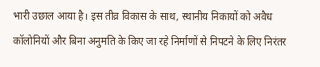भारी उछाल आया है। इस तीव्र विकास के साथ, स्थानीय निकायों को अवैध कॉलोनियों और बिना अनुमति के किए जा रहे निर्माणों से निपटने के लिए निरंतर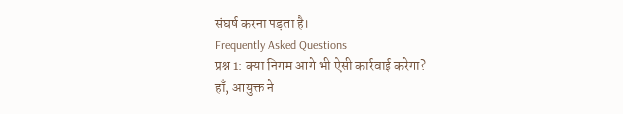संघर्ष करना पड़ता है।
Frequently Asked Questions
प्रश्न 1: क्या निगम आगे भी ऐसी कार्रवाई करेगा?
हाँ, आयुक्त ने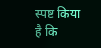स्पष्ट किया है कि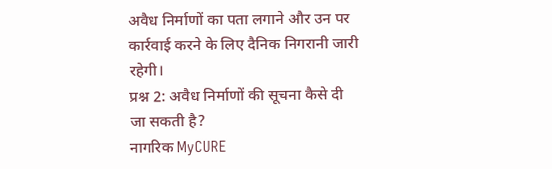अवैध निर्माणों का पता लगाने और उन पर कार्रवाई करने के लिए दैनिक निगरानी जारी रहेगी।
प्रश्न 2: अवैध निर्माणों की सूचना कैसे दी जा सकती है?
नागरिक MyCURE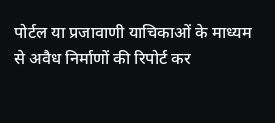पोर्टल या प्रजावाणी याचिकाओं के माध्यम से अवैध निर्माणों की रिपोर्ट कर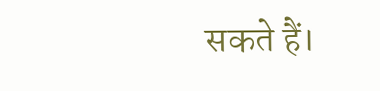सकते हैं।